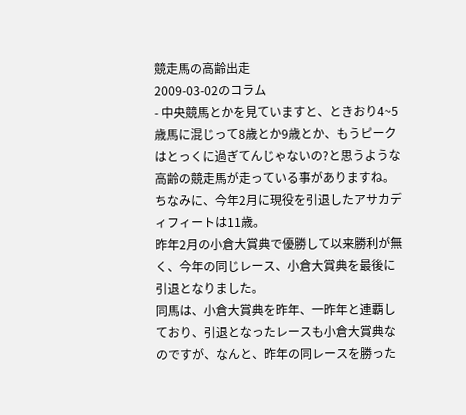競走馬の高齢出走
2009-03-02のコラム
- 中央競馬とかを見ていますと、ときおり4~5歳馬に混じって8歳とか9歳とか、もうピークはとっくに過ぎてんじゃないの?と思うような高齢の競走馬が走っている事がありますね。
ちなみに、今年2月に現役を引退したアサカディフィートは11歳。
昨年2月の小倉大賞典で優勝して以来勝利が無く、今年の同じレース、小倉大賞典を最後に引退となりました。
同馬は、小倉大賞典を昨年、一昨年と連覇しており、引退となったレースも小倉大賞典なのですが、なんと、昨年の同レースを勝った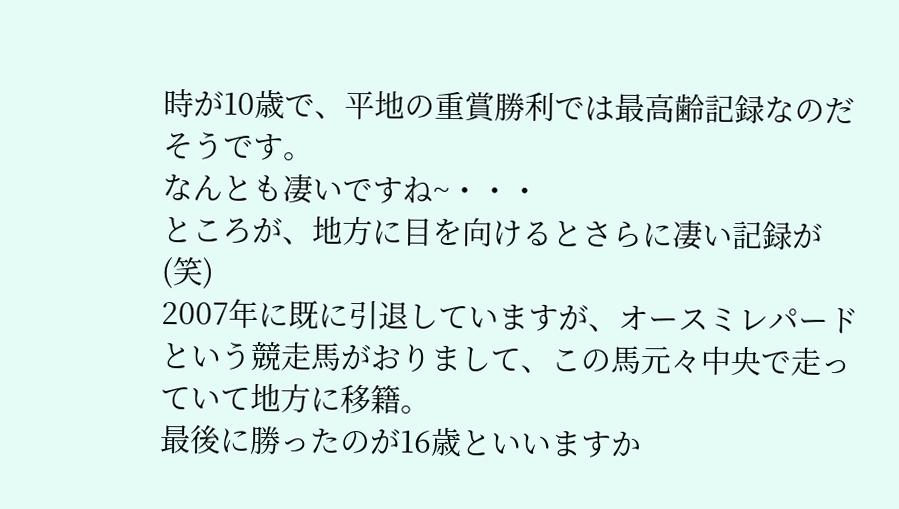時が10歳で、平地の重賞勝利では最高齢記録なのだそうです。
なんとも凄いですね~・・・
ところが、地方に目を向けるとさらに凄い記録が(笑)
2007年に既に引退していますが、オースミレパードという競走馬がおりまして、この馬元々中央で走っていて地方に移籍。
最後に勝ったのが16歳といいますか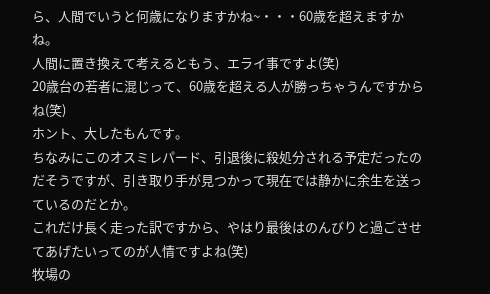ら、人間でいうと何歳になりますかね~・・・60歳を超えますかね。
人間に置き換えて考えるともう、エライ事ですよ(笑)
20歳台の若者に混じって、60歳を超える人が勝っちゃうんですからね(笑)
ホント、大したもんです。
ちなみにこのオスミレパード、引退後に殺処分される予定だったのだそうですが、引き取り手が見つかって現在では静かに余生を送っているのだとか。
これだけ長く走った訳ですから、やはり最後はのんびりと過ごさせてあげたいってのが人情ですよね(笑)
牧場の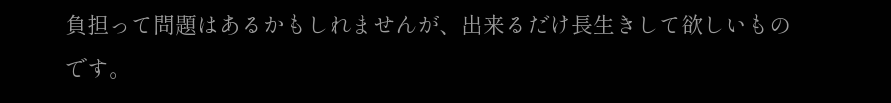負担って問題はあるかもしれませんが、出来るだけ長生きして欲しいものです。